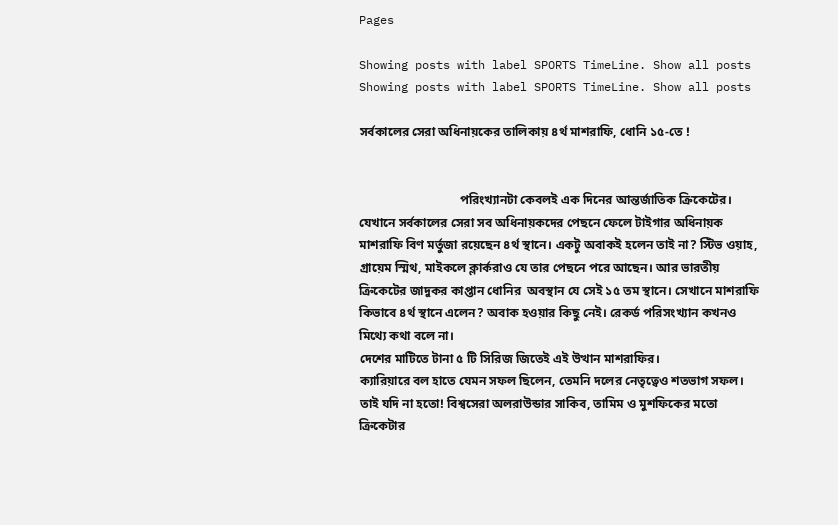Pages

Showing posts with label SPORTS TimeLine. Show all posts
Showing posts with label SPORTS TimeLine. Show all posts

সর্বকালের সেরা অধিনায়কের তালিকায় ৪র্থ মাশরাফি, ধোনি ১৫-তে !


                                পরিংখ্যানটা কেবলই এক দিনের আন্তর্জাতিক ক্রিকেটের। যেখানে সর্বকালের সেরা সব অধিনায়কদের পেছনে ফেলে টাইগার অধিনায়ক মাশরাফি বিণ মর্তুজা রয়েছেন ৪র্থ স্থানে। একটু অবাকই হলেন তাই না? স্টিভ ওয়াহ, গ্রায়েম স্মিথ, মাইকলে ক্লার্করাও যে তার পেছনে পরে আছেন। আর ভারতীয় ক্রিকেটের জাদুকর কাপ্তান ধোনির  অবস্থান যে সেই ১৫ তম স্থানে। সেখানে মাশরাফি কিভাবে ৪র্থ স্থানে এলেন? অবাক হওয়ার কিছু নেই। রেকর্ড পরিসংখ্যান কখনও মিথ্যে কথা বলে না।
দেশের মাটিতে টানা ৫ টি সিরিজ জিতেই এই উত্থান মাশরাফির।
ক্যারিয়ারে বল হাতে যেমন সফল ছিলেন, তেমনি দলের নেতৃত্বেও শতভাগ সফল। তাই যদি না হতো! বিশ্বসেরা অলরাউন্ডার সাকিব, তামিম ও মুশফিকের মতো ক্রিকেটার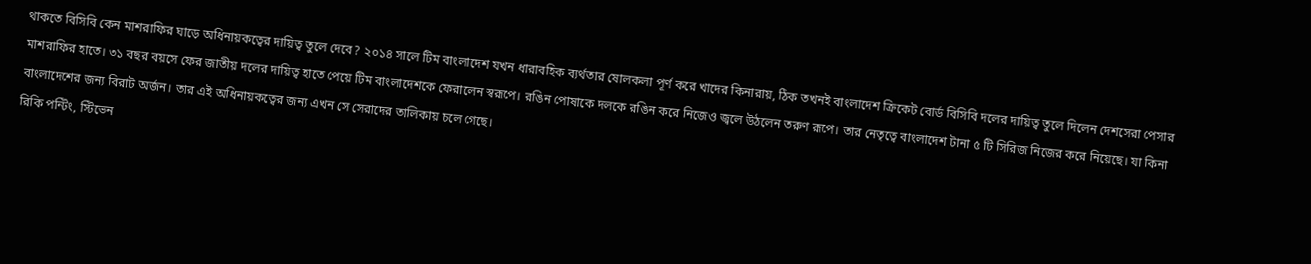থাকতে বিসিবি কেন মাশরাফির ঘাড়ে অধিনায়কত্বের দায়িত্ব তুলে দেবে? ২০১৪ সালে টিম বাংলাদেশ যখন ধারাবহিক ব্যর্থতার ষোলকলা পূর্ণ করে খাদের কিনারায়, ঠিক তখনই বাংলাদেশ ক্রিকেট বোর্ড বিসিবি দলের দায়িত্ব তুলে দিলেন দেশসেরা পেসার মাশরাফির হাতে। ৩১ বছর বয়সে ফের জাতীয় দলের দায়িত্ব হাতে পেয়ে টিম বাংলাদেশকে ফেরালেন স্বরূপে। রঙিন পোষাকে দলকে রঙিন করে নিজেও জ্বলে উঠলেন তরুণ রূপে। তার নেতৃত্বে বাংলাদেশ টানা ৫ টি সিরিজ নিজের করে নিয়েছে। যা কিনা বাংলাদেশের জন্য বিরাট অর্জন। তার এই অধিনায়কত্বের জন্য এখন সে সেরাদের তালিকায় চলে গেছে।
রিকি পন্টিং, স্টিভেন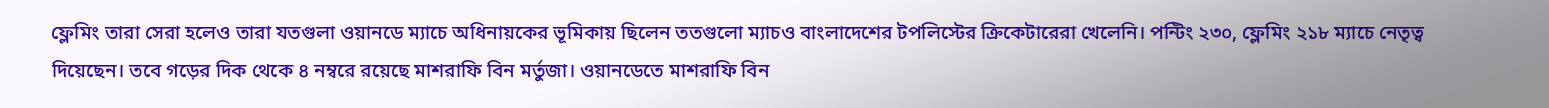ফ্লেমিং তারা সেরা হলেও তারা যতগুলা ওয়ানডে ম্যাচে অধিনায়কের ভূমিকায় ছিলেন ততগুলো ম্যাচও বাংলাদেশের টপলিস্টের ক্রিকেটারেরা খেলেনি। পন্টিং ২৩০, ফ্লেমিং ২১৮ ম্যাচে নেতৃত্ব দিয়েছেন। তবে গড়ের দিক থেকে ৪ নম্বরে রয়েছে মাশরাফি বিন মর্তুজা। ওয়ানডেতে মাশরাফি বিন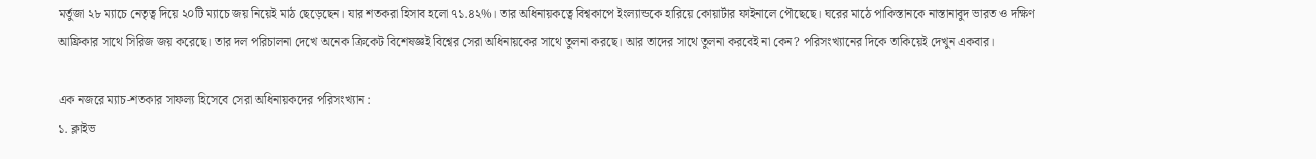মর্তুজা ২৮ ম্যাচে নেতৃত্ব দিয়ে ২০টি ম্যাচে জয় নিয়েই মাঠ ছেড়েছেন। যার শতকরা হিসাব হলো ৭১.৪২%। তার অধিনায়কত্বে বিশ্বকাপে ইংল্যান্ডকে হারিয়ে কোয়ার্টার ফাইনালে পৌছেছে। ঘরের মাঠে পাকিস্তানকে নাস্তানাবুদ ভারত ও দক্ষিণ আফ্রিকার সাথে সিরিজ জয় করেছে। তার দল পরিচালনা দেখে অনেক ক্রিকেট বিশেষজ্ঞই বিশ্বের সেরা অধিনায়কের সাথে তুলনা করছে। আর তাদের সাথে তুলনা করবেই না কেন? পরিসংখ্যানের দিকে তাকিয়েই দেখুন একবার।

এক নজরে ম্যাচ-শতকার সাফল্য হিসেবে সেরা অধিনায়কদের পরিসংখ্যান :
১. ক্লাইভ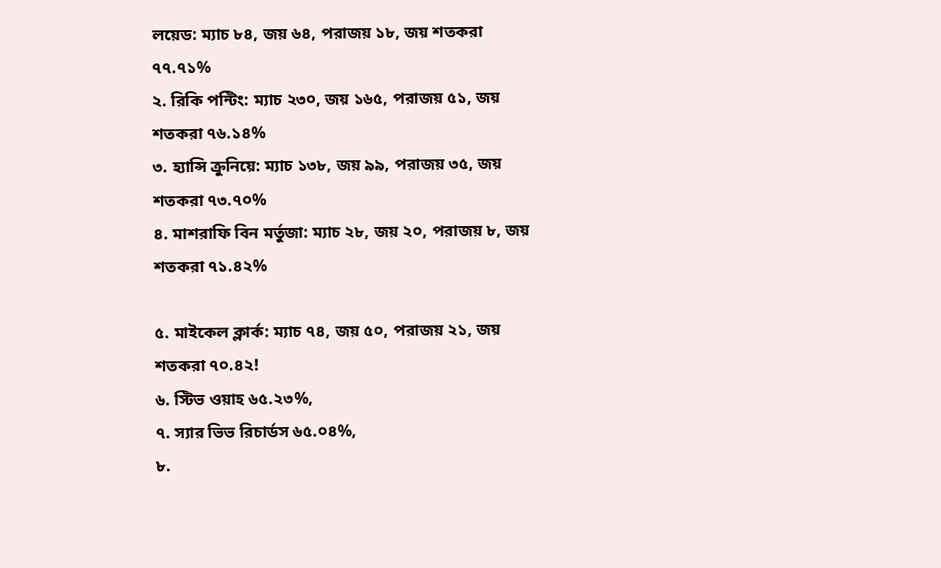লয়েড: ম্যাচ ৮৪, জয় ৬৪, পরাজয় ১৮, জয় শতকরা ৭৭.৭১%
২. রিকি পন্টিং: ম্যাচ ২৩০, জয় ১৬৫, পরাজয় ৫১, জয় শতকরা ৭৬.১৪%
৩. হ্যান্সি ক্রুনিয়ে: ম্যাচ ১৩৮, জয় ৯৯, পরাজয় ৩৫, জয় শতকরা ৭৩.৭০%
৪. মাশরাফি বিন মর্তুজা: ম্যাচ ২৮, জয় ২০, পরাজয় ৮, জয় শতকরা ৭১.৪২%

৫. মাইকেল ক্লার্ক: ম্যাচ ৭৪, জয় ৫০, পরাজয় ২১, জয় শতকরা ৭০.৪২!
৬. স্টিভ ওয়াহ ৬৫.২৩%,
৭. স্যার ভিভ রিচার্ডস ৬৫.০৪%,
৮.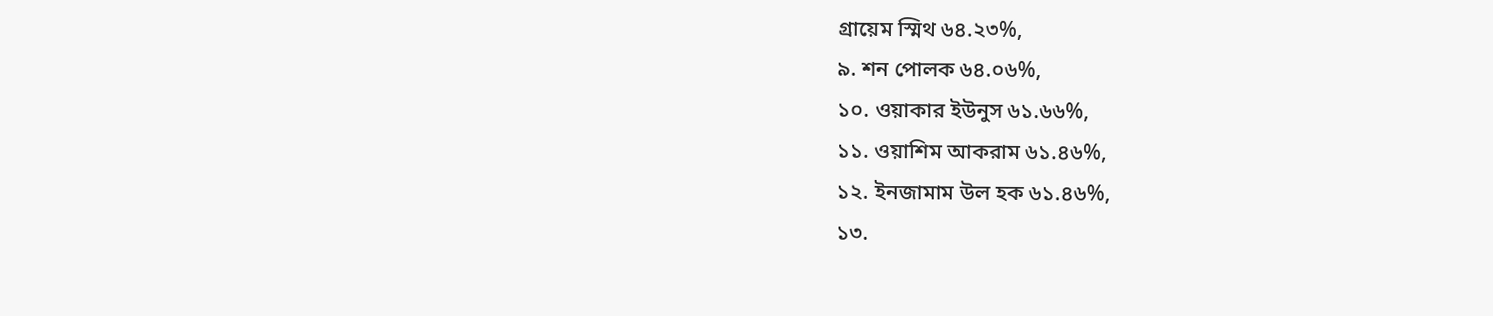গ্রায়েম স্মিথ ৬৪.২৩%,
৯. শন পোলক ৬৪.০৬%,
১০. ওয়াকার ইউনুস ৬১.৬৬%,
১১. ওয়াশিম আকরাম ৬১.৪৬%,
১২. ইনজামাম উল হক ৬১.৪৬%,
১৩.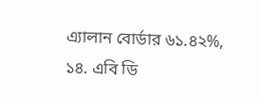এ্যালান বোর্ডার ৬১.৪২%,
১৪. এবি ডি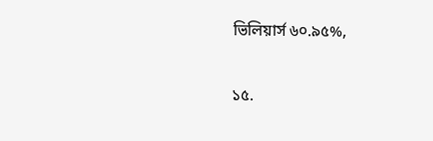ভিলিয়ার্স ৬০.৯৫%,

১৫.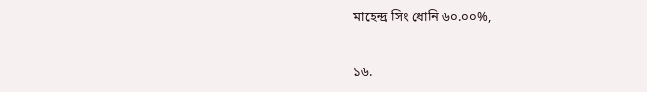মাহেন্দ্র সিং ধোনি ৬০.০০%,

১৬.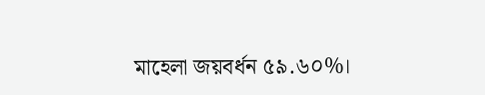মাহেলা জয়বর্ধন ৫৯.৬০%।